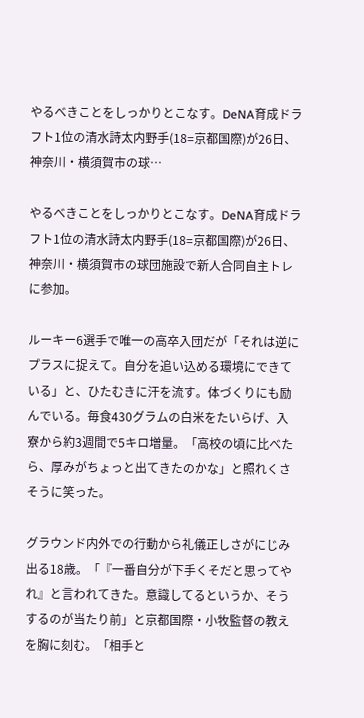やるべきことをしっかりとこなす。DeNA育成ドラフト1位の清水詩太内野手(18=京都国際)が26日、神奈川・横須賀市の球…

やるべきことをしっかりとこなす。DeNA育成ドラフト1位の清水詩太内野手(18=京都国際)が26日、神奈川・横須賀市の球団施設で新人合同自主トレに参加。

ルーキー6選手で唯一の高卒入団だが「それは逆にプラスに捉えて。自分を追い込める環境にできている」と、ひたむきに汗を流す。体づくりにも励んでいる。毎食430グラムの白米をたいらげ、入寮から約3週間で5キロ増量。「高校の頃に比べたら、厚みがちょっと出てきたのかな」と照れくさそうに笑った。

グラウンド内外での行動から礼儀正しさがにじみ出る18歳。「『一番自分が下手くそだと思ってやれ』と言われてきた。意識してるというか、そうするのが当たり前」と京都国際・小牧監督の教えを胸に刻む。「相手と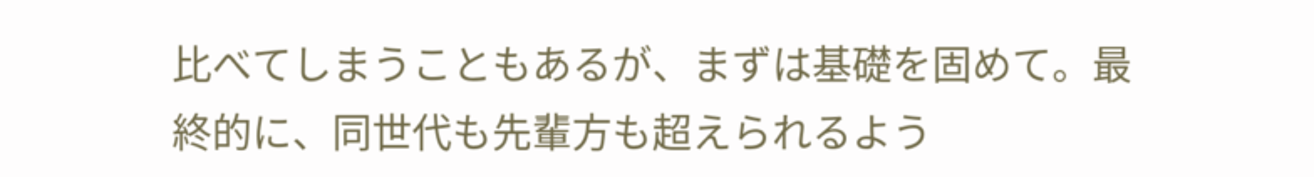比べてしまうこともあるが、まずは基礎を固めて。最終的に、同世代も先輩方も超えられるよう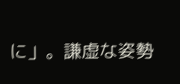に」。謙虚な姿勢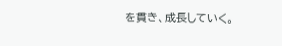を貫き、成長していく。